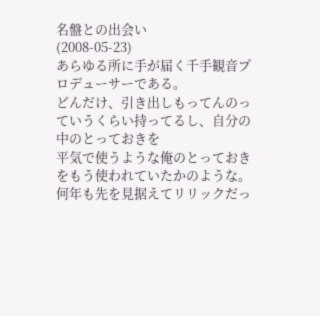名盤との出会い
(2008-05-23)
あらゆる所に手が届く千手観音プロデューサーである。
どんだけ、引き出しもってんのっていうくらい持ってるし、自分の中のとっておきを
平気で使うような俺のとっておきをもう使われていたかのような。何年も先を見据えてリリックだっ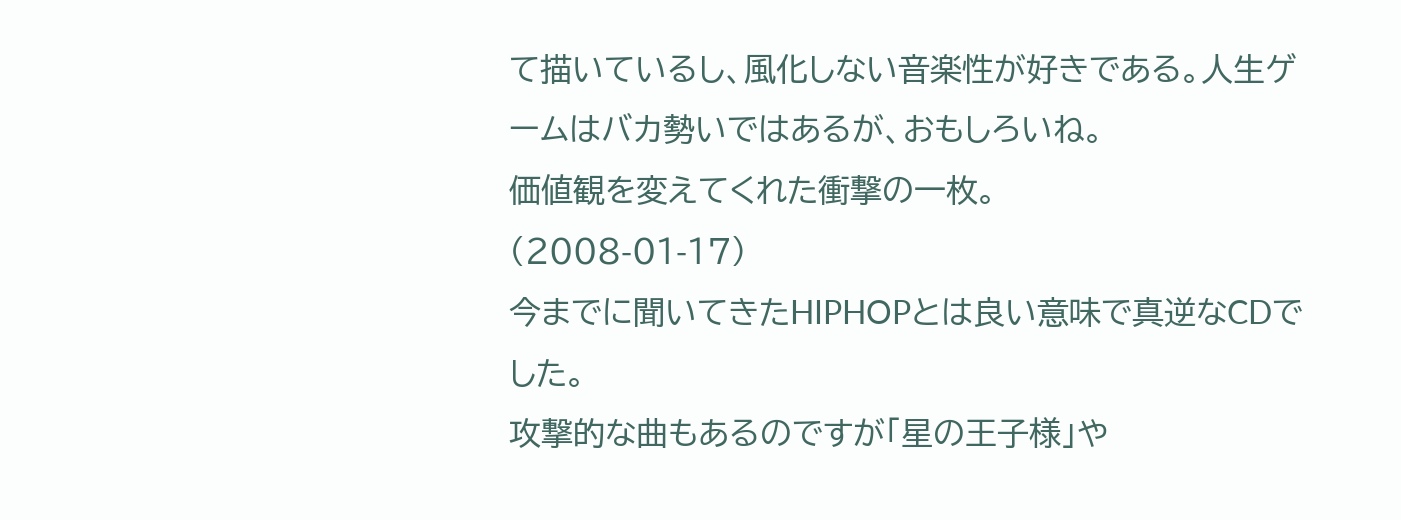て描いているし、風化しない音楽性が好きである。人生ゲームはバカ勢いではあるが、おもしろいね。
価値観を変えてくれた衝撃の一枚。
(2008-01-17)
今までに聞いてきたHIPHOPとは良い意味で真逆なCDでした。
攻撃的な曲もあるのですが「星の王子様」や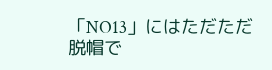「NO13」にはただただ脱帽で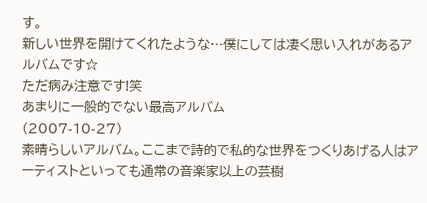す。
新しい世界を開けてくれたような…僕にしては凄く思い入れがあるアルバムです☆
ただ病み注意です!笑
あまりに一般的でない最高アルバム
(2007-10-27)
素晴らしいアルバム。ここまで詩的で私的な世界をつくりあげる人はアーティストといっても通常の音楽家以上の芸樹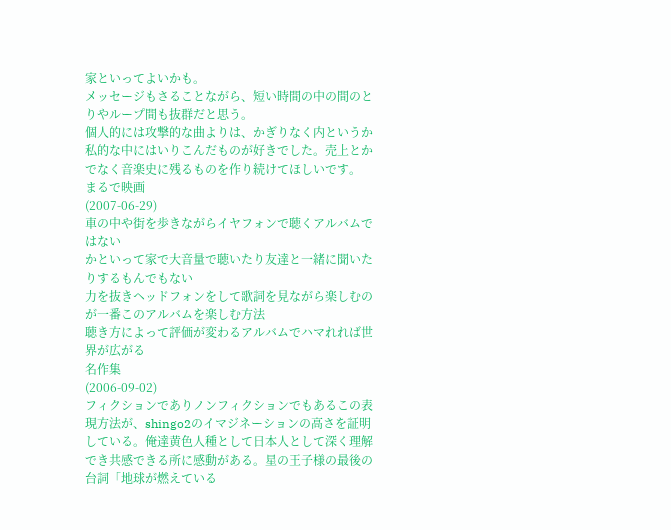家といってよいかも。
メッセージもさることながら、短い時間の中の間のとりやループ間も抜群だと思う。
個人的には攻撃的な曲よりは、かぎりなく内というか私的な中にはいりこんだものが好きでした。売上とかでなく音楽史に残るものを作り続けてほしいです。
まるで映画
(2007-06-29)
車の中や街を歩きながらイヤフォンで聴くアルバムではない
かといって家で大音量で聴いたり友達と一緒に聞いたりするもんでもない
力を抜きヘッドフォンをして歌詞を見ながら楽しむのが一番このアルバムを楽しむ方法
聴き方によって評価が変わるアルバムでハマれれば世界が広がる
名作集
(2006-09-02)
フィクションでありノンフィクションでもあるこの表現方法が、shingo2のイマジネーションの高さを証明している。俺達黄色人種として日本人として深く理解でき共感できる所に感動がある。星の王子様の最後の台詞「地球が燃えている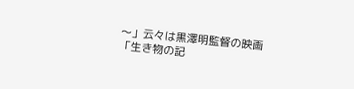〜」云々は黒澤明監督の映画「生き物の記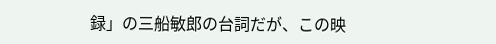録」の三船敏郎の台詞だが、この映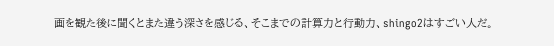画を観た後に聞くとまた違う深さを感じる、そこまでの計算力と行動力、shingo2はすごい人だ。